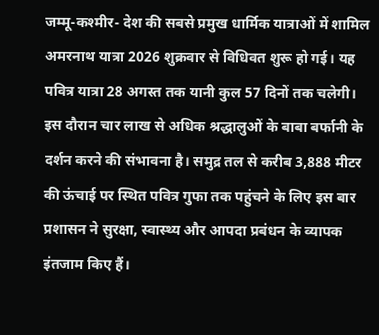जम्मू-कश्मीर- देश की सबसे प्रमुख धार्मिक यात्राओं में शामिल अमरनाथ यात्रा 2026 शुक्रवार से विधिवत शुरू हो गई। यह पवित्र यात्रा 28 अगस्त तक यानी कुल 57 दिनों तक चलेगी। इस दौरान चार लाख से अधिक श्रद्धालुओं के बाबा बर्फानी के दर्शन करने की संभावना है। समुद्र तल से करीब 3,888 मीटर की ऊंचाई पर स्थित पवित्र गुफा तक पहुंचने के लिए इस बार प्रशासन ने सुरक्षा, स्वास्थ्य और आपदा प्रबंधन के व्यापक इंतजाम किए हैं।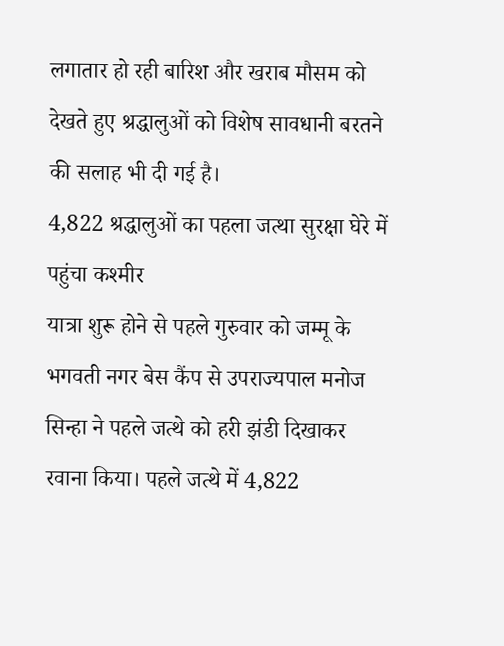लगातार हो रही बारिश और खराब मौसम को देखते हुए श्रद्धालुओं को विशेष सावधानी बरतने की सलाह भी दी गई है।
4,822 श्रद्धालुओं का पहला जत्था सुरक्षा घेरे में पहुंचा कश्मीर
यात्रा शुरू होने से पहले गुरुवार को जम्मू के भगवती नगर बेस कैंप से उपराज्यपाल मनोज सिन्हा ने पहले जत्थे को हरी झंडी दिखाकर रवाना किया। पहले जत्थे में 4,822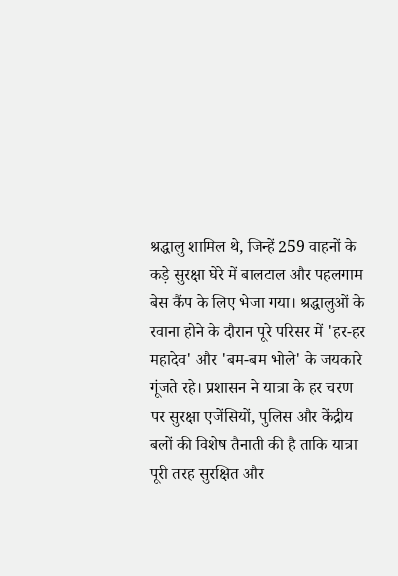श्रद्धालु शामिल थे, जिन्हें 259 वाहनों के कड़े सुरक्षा घेरे में बालटाल और पहलगाम बेस कैंप के लिए भेजा गया। श्रद्धालुओं के रवाना होने के दौरान पूरे परिसर में 'हर-हर महादेव' और 'बम-बम भोले' के जयकारे गूंजते रहे। प्रशासन ने यात्रा के हर चरण पर सुरक्षा एजेंसियों, पुलिस और केंद्रीय बलों की विशेष तैनाती की है ताकि यात्रा पूरी तरह सुरक्षित और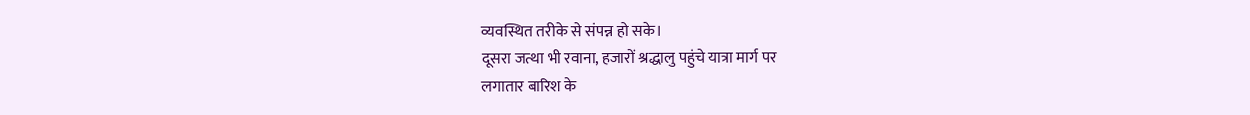व्यवस्थित तरीके से संपन्न हो सके।
दूसरा जत्था भी रवाना, हजारों श्रद्धालु पहुंचे यात्रा मार्ग पर
लगातार बारिश के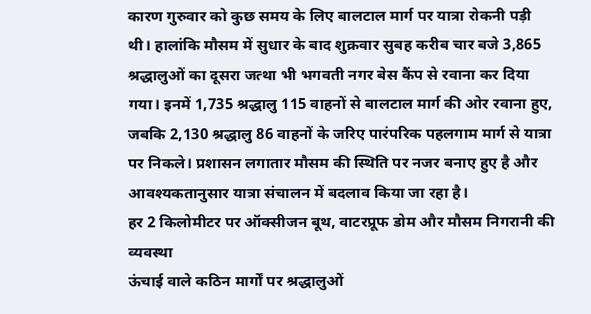कारण गुरुवार को कुछ समय के लिए बालटाल मार्ग पर यात्रा रोकनी पड़ी थी। हालांकि मौसम में सुधार के बाद शुक्रवार सुबह करीब चार बजे 3,865 श्रद्धालुओं का दूसरा जत्था भी भगवती नगर बेस कैंप से रवाना कर दिया गया। इनमें 1,735 श्रद्धालु 115 वाहनों से बालटाल मार्ग की ओर रवाना हुए, जबकि 2,130 श्रद्धालु 86 वाहनों के जरिए पारंपरिक पहलगाम मार्ग से यात्रा पर निकले। प्रशासन लगातार मौसम की स्थिति पर नजर बनाए हुए है और आवश्यकतानुसार यात्रा संचालन में बदलाव किया जा रहा है।
हर 2 किलोमीटर पर ऑक्सीजन बूथ, वाटरप्रूफ डोम और मौसम निगरानी की व्यवस्था
ऊंचाई वाले कठिन मार्गों पर श्रद्धालुओं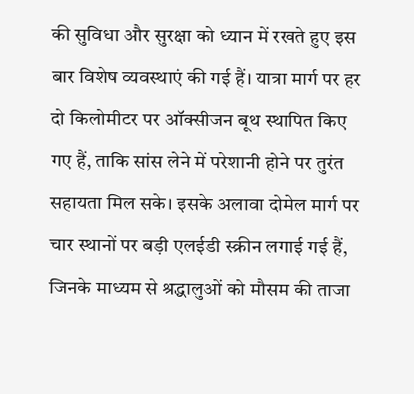की सुविधा और सुरक्षा को ध्यान में रखते हुए इस बार विशेष व्यवस्थाएं की गई हैं। यात्रा मार्ग पर हर दो किलोमीटर पर ऑक्सीजन बूथ स्थापित किए गए हैं, ताकि सांस लेने में परेशानी होने पर तुरंत सहायता मिल सके। इसके अलावा दोमेल मार्ग पर चार स्थानों पर बड़ी एलईडी स्क्रीन लगाई गई हैं, जिनके माध्यम से श्रद्धालुओं को मौसम की ताजा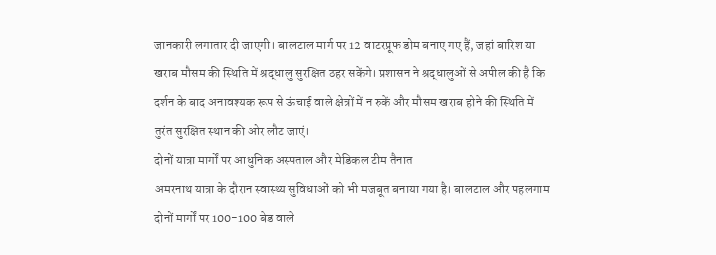जानकारी लगातार दी जाएगी। बालटाल मार्ग पर 12 वाटरप्रूफ डोम बनाए गए हैं, जहां बारिश या खराब मौसम की स्थिति में श्रद्धालु सुरक्षित ठहर सकेंगे। प्रशासन ने श्रद्धालुओं से अपील की है कि दर्शन के बाद अनावश्यक रूप से ऊंचाई वाले क्षेत्रों में न रुकें और मौसम खराब होने की स्थिति में तुरंत सुरक्षित स्थान की ओर लौट जाएं।
दोनों यात्रा मार्गों पर आधुनिक अस्पताल और मेडिकल टीम तैनात
अमरनाथ यात्रा के दौरान स्वास्थ्य सुविधाओं को भी मजबूत बनाया गया है। बालटाल और पहलगाम दोनों मार्गों पर 100-100 बेड वाले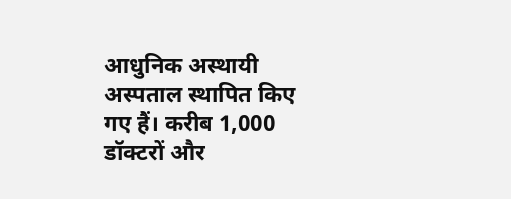आधुनिक अस्थायी अस्पताल स्थापित किए गए हैं। करीब 1,000 डॉक्टरों और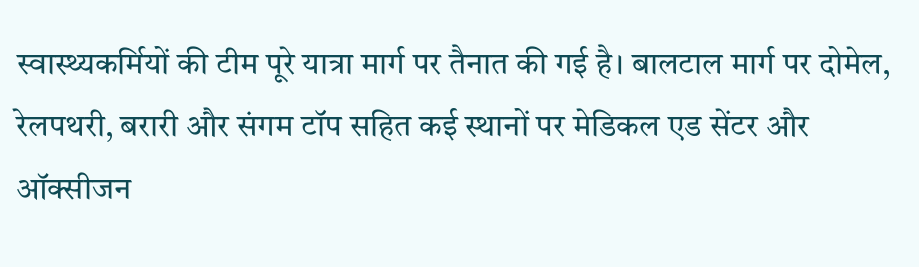स्वास्थ्यकर्मियों की टीम पूरे यात्रा मार्ग पर तैनात की गई है। बालटाल मार्ग पर दोमेल, रेलपथरी, बरारी और संगम टॉप सहित कई स्थानों पर मेडिकल एड सेंटर और ऑक्सीजन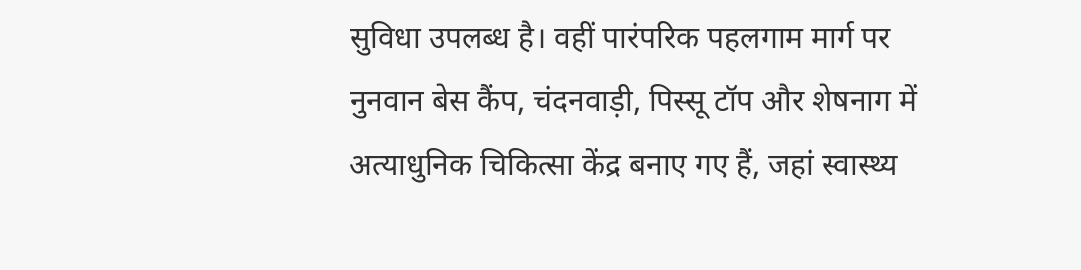सुविधा उपलब्ध है। वहीं पारंपरिक पहलगाम मार्ग पर नुनवान बेस कैंप, चंदनवाड़ी, पिस्सू टॉप और शेषनाग में अत्याधुनिक चिकित्सा केंद्र बनाए गए हैं, जहां स्वास्थ्य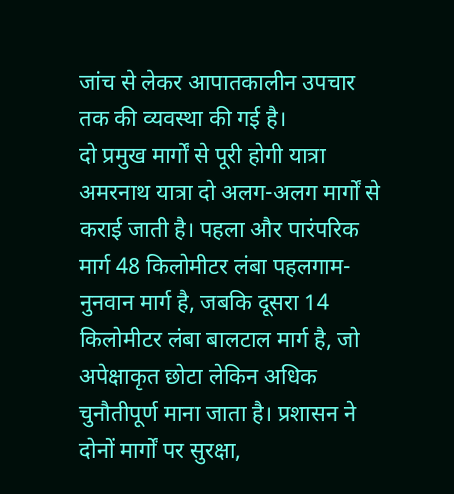जांच से लेकर आपातकालीन उपचार तक की व्यवस्था की गई है।
दो प्रमुख मार्गों से पूरी होगी यात्रा
अमरनाथ यात्रा दो अलग-अलग मार्गों से कराई जाती है। पहला और पारंपरिक मार्ग 48 किलोमीटर लंबा पहलगाम-नुनवान मार्ग है, जबकि दूसरा 14 किलोमीटर लंबा बालटाल मार्ग है, जो अपेक्षाकृत छोटा लेकिन अधिक चुनौतीपूर्ण माना जाता है। प्रशासन ने दोनों मार्गों पर सुरक्षा,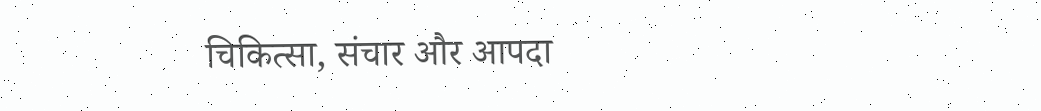चिकित्सा, संचार और आपदा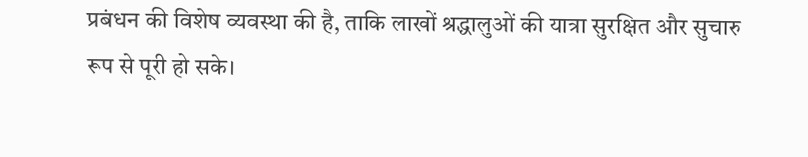प्रबंधन की विशेष व्यवस्था की है, ताकि लाखों श्रद्धालुओं की यात्रा सुरक्षित और सुचारु रूप से पूरी हो सके।